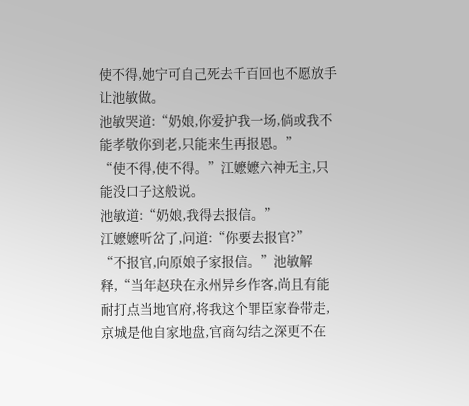使不得,她宁可自己死去千百回也不愿放手让池敏做。
池敏哭道:“奶娘,你爱护我一场,倘或我不能孝敬你到老,只能来生再报恩。”
“使不得,使不得。”江嬷嬷六神无主,只能没口子这般说。
池敏道:“奶娘,我得去报信。”
江嬷嬷听岔了,问道:“你要去报官?”
“不报官,向原娘子家报信。”池敏解释,“当年赵玦在永州异乡作客,尚且有能耐打点当地官府,将我这个罪臣家眷带走,京城是他自家地盘,官商勾结之深更不在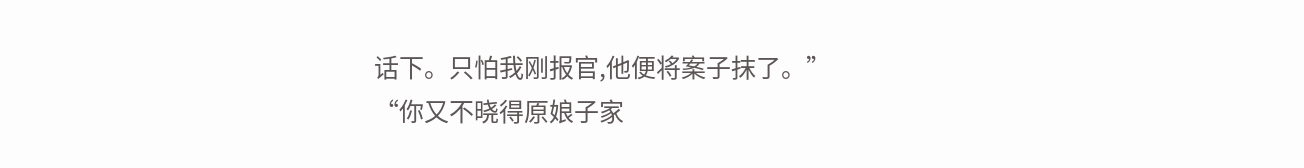话下。只怕我刚报官,他便将案子抹了。”
“你又不晓得原娘子家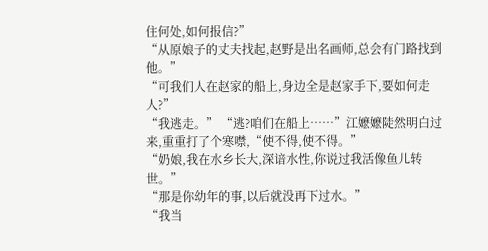住何处,如何报信?”
“从原娘子的丈夫找起,赵野是出名画师,总会有门路找到他。”
“可我们人在赵家的船上,身边全是赵家手下,要如何走人?”
“我逃走。” “逃?咱们在船上……”江嬷嬷陡然明白过来,重重打了个寒噤,“使不得,使不得。”
“奶娘,我在水乡长大,深谙水性,你说过我活像鱼儿转世。”
“那是你幼年的事,以后就没再下过水。”
“我当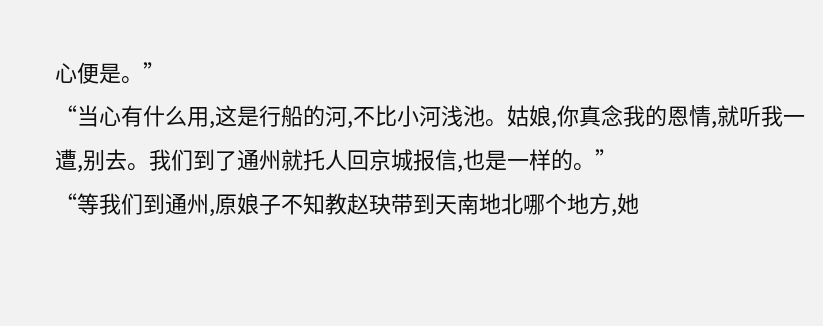心便是。”
“当心有什么用,这是行船的河,不比小河浅池。姑娘,你真念我的恩情,就听我一遭,别去。我们到了通州就托人回京城报信,也是一样的。”
“等我们到通州,原娘子不知教赵玦带到天南地北哪个地方,她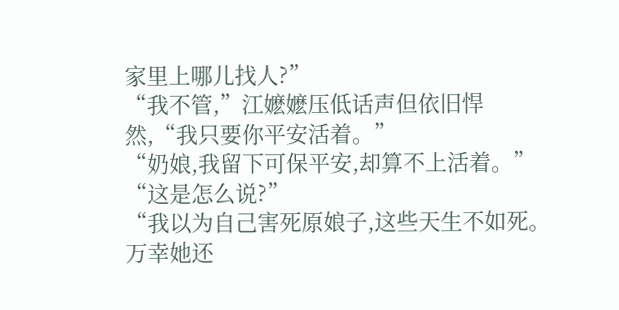家里上哪儿找人?”
“我不管,”江嬷嬷压低话声但依旧悍然,“我只要你平安活着。”
“奶娘,我留下可保平安,却算不上活着。”
“这是怎么说?”
“我以为自己害死原娘子,这些天生不如死。万幸她还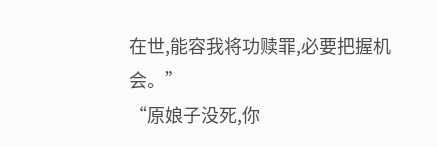在世,能容我将功赎罪,必要把握机会。”
“原娘子没死,你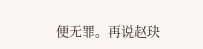便无罪。再说赵玦